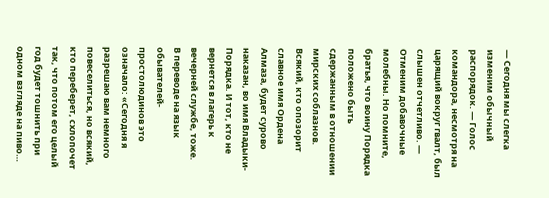— Сегодня мы слегка изменим обычный распорядок. — Голос командора, несмотря на царящий вокруг гвалт, был слышен отчетливо. — Отменим добавочные молебны. Но помните, братья, что воину Порядка положено быть сдержанным в отношении мирских соблазнов. Всякий, кто опозорит славное имя Ордена Алмаза, будет сурово наказан, во имя Владыки-Порядка. И тот, кто не вернется в лагерь к вечерней службе, тоже.
В переводе на язык обывателей-простолюдинов это означало: «Сегодня я разрешаю вам немного повеселиться, но всякий, кто переберет, схлопочет так, что потом его целый год будет тошнить при одном взгляде на пиво…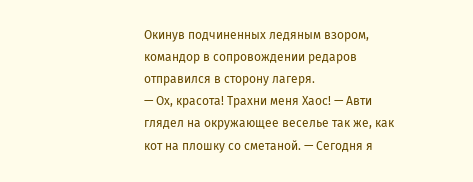Окинув подчиненных ледяным взором, командор в сопровождении редаров отправился в сторону лагеря.
— Ох, красота! Трахни меня Хаос! — Авти глядел на окружающее веселье так же, как кот на плошку со сметаной. — Сегодня я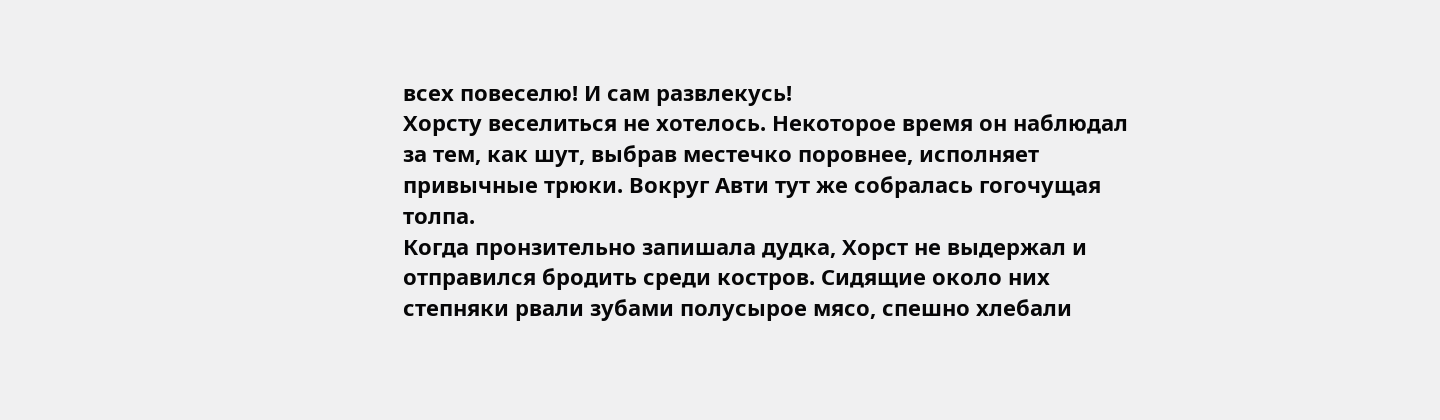всех повеселю! И сам развлекусь!
Хорсту веселиться не хотелось. Некоторое время он наблюдал за тем, как шут, выбрав местечко поровнее, исполняет привычные трюки. Вокруг Авти тут же собралась гогочущая толпа.
Когда пронзительно запишала дудка, Хорст не выдержал и отправился бродить среди костров. Сидящие около них степняки рвали зубами полусырое мясо, спешно хлебали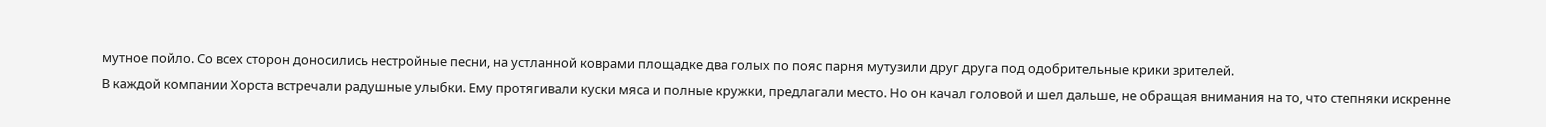мутное пойло. Со всех сторон доносились нестройные песни, на устланной коврами площадке два голых по пояс парня мутузили друг друга под одобрительные крики зрителей.
В каждой компании Хорста встречали радушные улыбки. Ему протягивали куски мяса и полные кружки, предлагали место. Но он качал головой и шел дальше, не обращая внимания на то, что степняки искренне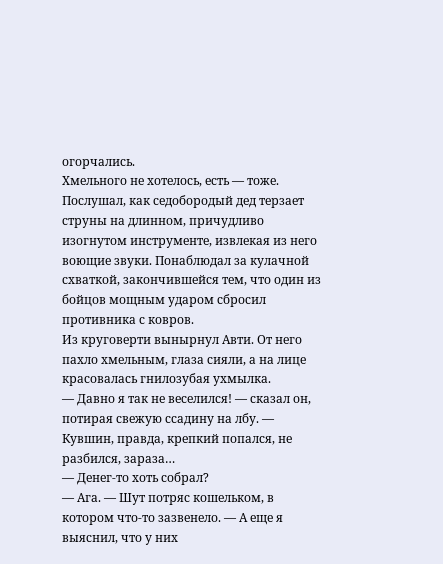огорчались.
Хмельного не хотелось, есть — тоже.
Послушал, как седобородый дед терзает струны на длинном, причудливо изогнутом инструменте, извлекая из него воющие звуки. Понаблюдал за кулачной схваткой, закончившейся тем, что один из бойцов мощным ударом сбросил противника с ковров.
Из круговерти вынырнул Авти. От него пахло хмельным, глаза сияли, а на лице красовалась гнилозубая ухмылка.
— Давно я так не веселился! — сказал он, потирая свежую ссадину на лбу. — Кувшин, правда, крепкий попался, не разбился, зараза…
— Денег-то хоть собрал?
— Ага. — Шут потряс кошельком, в котором что-то зазвенело. — А еще я выяснил, что у них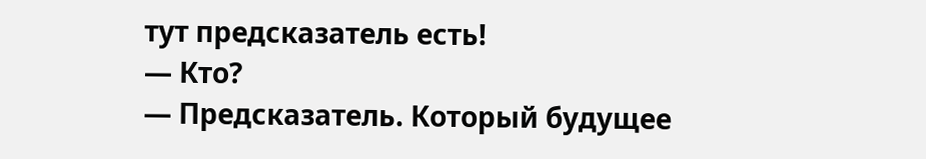тут предсказатель есть!
— Кто?
— Предсказатель. Который будущее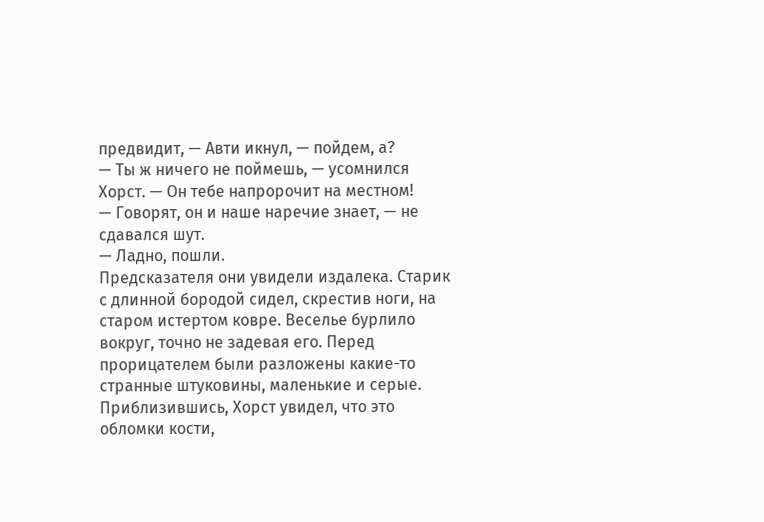предвидит, — Авти икнул, — пойдем, а?
— Ты ж ничего не поймешь, — усомнился Хорст. — Он тебе напророчит на местном!
— Говорят, он и наше наречие знает, — не сдавался шут.
— Ладно, пошли.
Предсказателя они увидели издалека. Старик с длинной бородой сидел, скрестив ноги, на старом истертом ковре. Веселье бурлило вокруг, точно не задевая его. Перед прорицателем были разложены какие-то странные штуковины, маленькие и серые.
Приблизившись, Хорст увидел, что это обломки кости,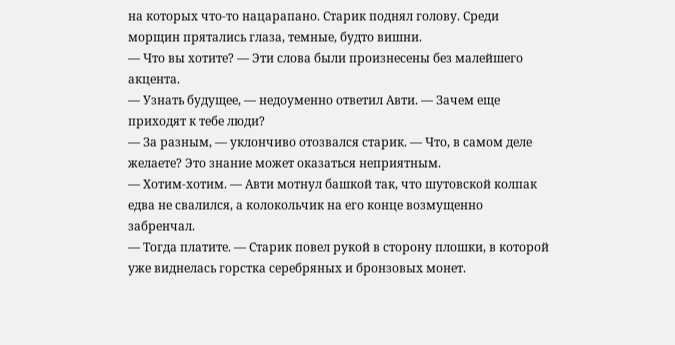на которых что-то нацарапано. Старик поднял голову. Среди морщин прятались глаза, темные, будто вишни.
— Что вы хотите? — Эти слова были произнесены без малейшего акцента.
— Узнать будущее, — недоуменно ответил Авти. — Зачем еще приходят к тебе люди?
— За разным, — уклончиво отозвался старик. — Что, в самом деле желаете? Это знание может оказаться неприятным.
— Хотим-хотим. — Авти мотнул башкой так, что шутовской колпак едва не свалился, а колокольчик на его конце возмущенно забренчал.
— Тогда платите. — Старик повел рукой в сторону плошки, в которой уже виднелась горстка серебряных и бронзовых монет.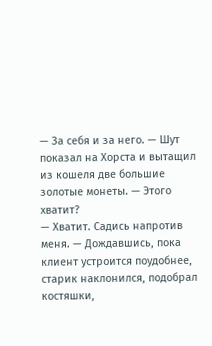— За себя и за него. — Шут показал на Хорста и вытащил из кошеля две большие золотые монеты. — Этого хватит?
— Хватит. Садись напротив меня. — Дождавшись, пока клиент устроится поудобнее, старик наклонился, подобрал костяшки,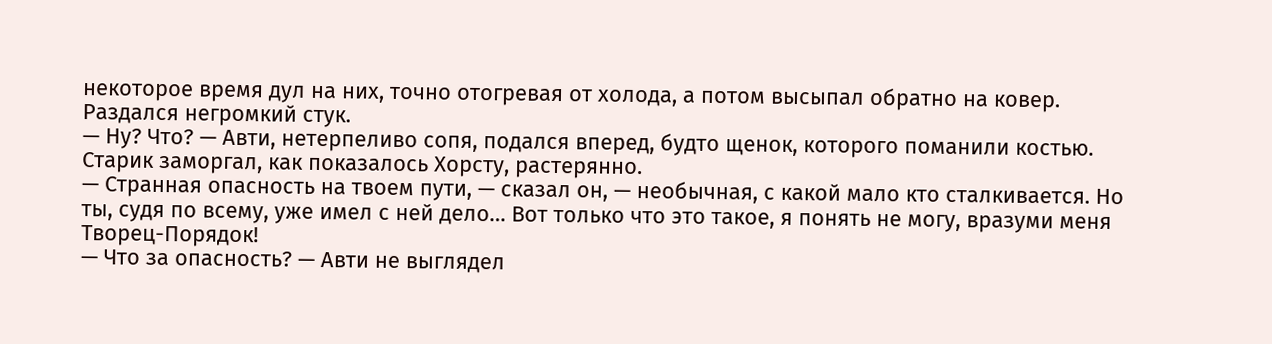некоторое время дул на них, точно отогревая от холода, а потом высыпал обратно на ковер.
Раздался негромкий стук.
— Ну? Что? — Авти, нетерпеливо сопя, подался вперед, будто щенок, которого поманили костью.
Старик заморгал, как показалось Хорсту, растерянно.
— Странная опасность на твоем пути, — сказал он, — необычная, с какой мало кто сталкивается. Но ты, судя по всему, уже имел с ней дело… Вот только что это такое, я понять не могу, вразуми меня Творец-Порядок!
— Что за опасность? — Авти не выглядел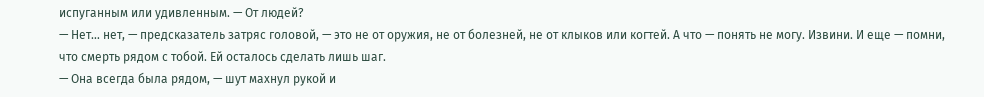испуганным или удивленным. — От людей?
— Нет… нет, — предсказатель затряс головой, — это не от оружия, не от болезней, не от клыков или когтей. А что — понять не могу. Извини. И еще — помни, что смерть рядом с тобой. Ей осталось сделать лишь шаг.
— Она всегда была рядом, — шут махнул рукой и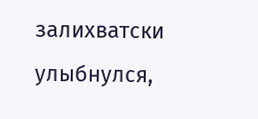залихватски улыбнулся,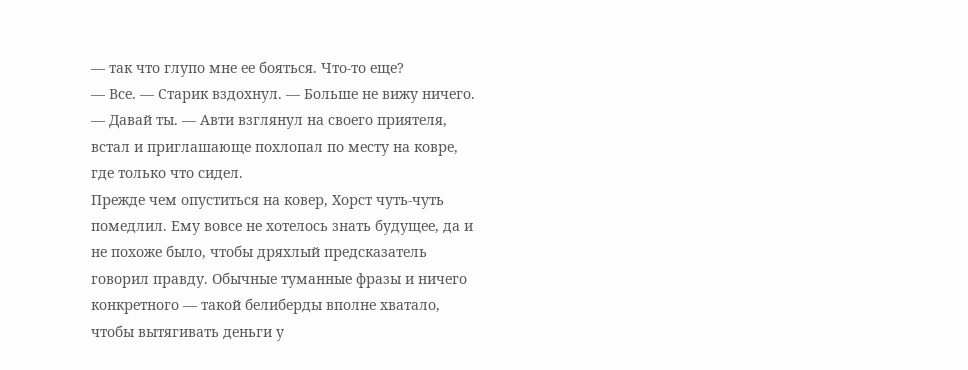— так что глупо мне ее бояться. Что-то еще?
— Все. — Старик вздохнул. — Больше не вижу ничего.
— Давай ты. — Авти взглянул на своего приятеля, встал и приглашающе похлопал по месту на ковре, где только что сидел.
Прежде чем опуститься на ковер, Хорст чуть-чуть помедлил. Ему вовсе не хотелось знать будущее, да и не похоже было, чтобы дряхлый предсказатель говорил правду. Обычные туманные фразы и ничего конкретного — такой белиберды вполне хватало, чтобы вытягивать деньги у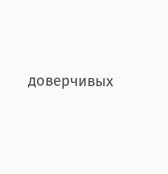доверчивых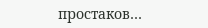простаков…